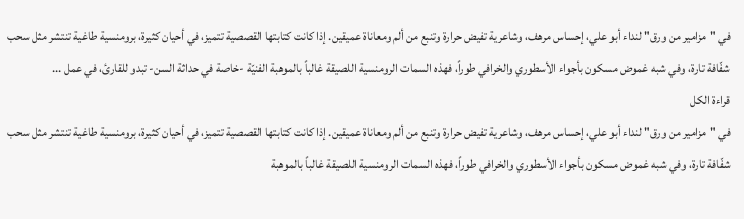في "مزامير من ورق" لنداء أبو علي، إحساس مرهف، وشاعرية تفيض حرارة وتنبع من ألم ومعاناة عميقين. إذا كانت كتابتها القصصية تتميز، في أحيان كثيرة، برومنسية طاغية تنتشر مثل سحب شفّافة تارة، وفي شبه غموض مسكون بأجواء الأسطوري والخرافي طوراً، فهذه السمات الرومنسية اللصيقة غالباً بالموهبة الفنيّة -خاصة في حداثة السن- تبدو للقارئ، في عمل ...
قراءة الكل
في "مزامير من ورق" لنداء أبو علي، إحساس مرهف، وشاعرية تفيض حرارة وتنبع من ألم ومعاناة عميقين. إذا كانت كتابتها القصصية تتميز، في أحيان كثيرة، برومنسية طاغية تنتشر مثل سحب شفّافة تارة، وفي شبه غموض مسكون بأجواء الأسطوري والخرافي طوراً، فهذه السمات الرومنسية اللصيقة غالباً بالموهبة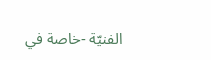الفنيّة -خاصة في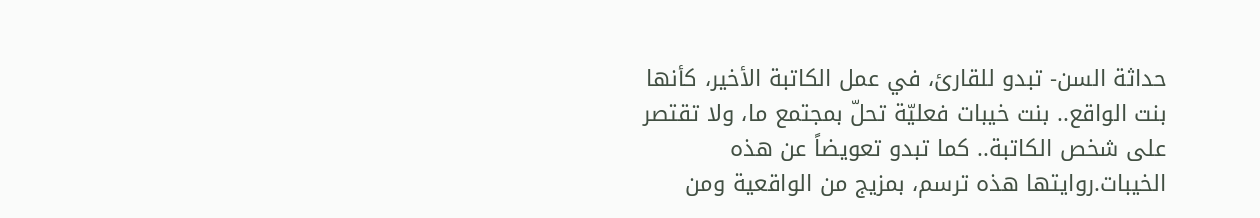حداثة السن- تبدو للقارئ، في عمل الكاتبة الأخير، كأنها بنت الواقع.. بنت خيبات فعليّة تحلّ بمجتمع ما، ولا تقتصر على شخص الكاتبة.. كما تبدو تعويضاً عن هذه الخيبات.روايتها هذه ترسم، بمزيج من الواقعية ومن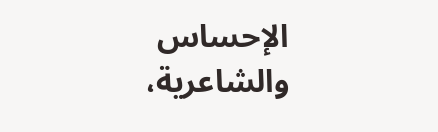الإحساس والشاعرية،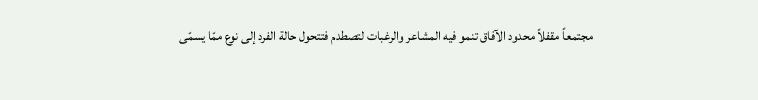مجتمعاً مقفلاً محدود الآفاق تنمو فيه المشاعر والرغبات لتصطدم فتتحول حالة الفرد إلى نوع ممّا يسمّى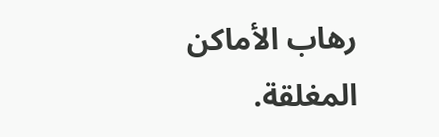رهاب الأماكن المغلقة.